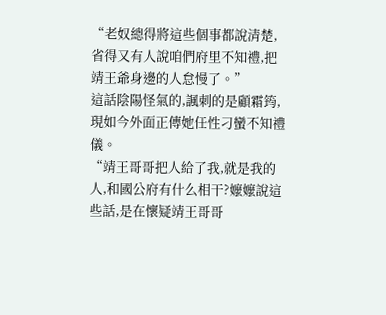“老奴總得將這些個事都說清楚,省得又有人說咱們府里不知禮,把靖王爺身邊的人怠慢了。”
這話陰陽怪氣的,諷刺的是顧霜筠,現如今外面正傳她任性刁蠻不知禮儀。
“靖王哥哥把人給了我,就是我的人,和國公府有什么相干?嬤嬤說這些話,是在懷疑靖王哥哥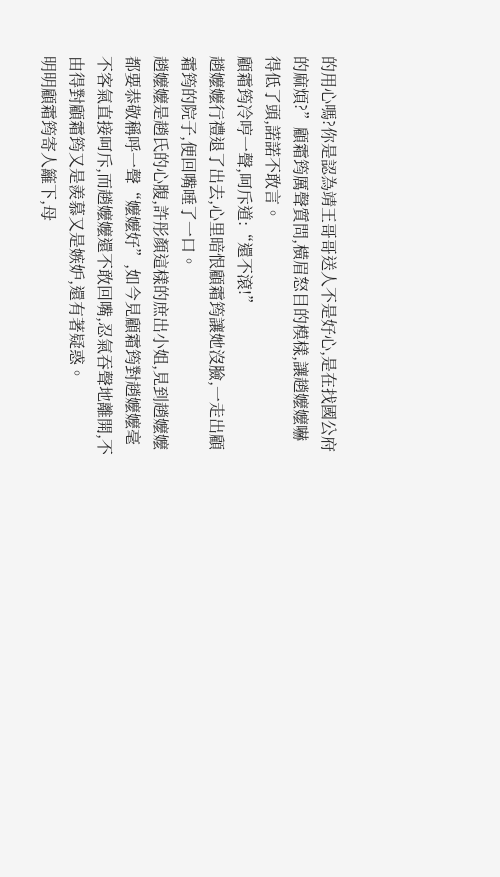的用心嗎?你是認為靖王哥哥送人不是好心,是在找國公府的麻煩?”顧霜筠厲聲質問,橫眉怒目的模樣,讓趙嬤嬤嚇得低了頭,諾諾不敢言。
顧霜筠冷哼一聲,呵斥道:“還不滾!”
趙嬤嬤行禮退了出去,心里暗恨顧霜筠讓她沒臉,一走出顧霜筠的院子,便回嘴唾了一口。
趙嬤嬤是趙氏的心腹,許彤顏這樣的庶出小姐,見到趙嬤嬤都要恭敬稱呼一聲“嬤嬤好”,如今見顧霜筠對趙嬤嬤毫不客氣直接呵斥,而趙嬤嬤還不敢回嘴,忍氣吞聲地離開,不由得對顧霜筠又是羨慕又是嫉妒,還有著疑惑。
明明顧霜筠寄人籬下,母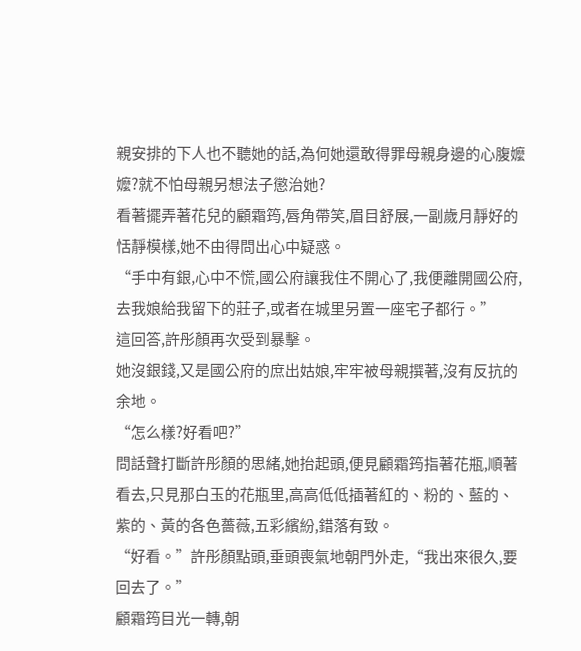親安排的下人也不聽她的話,為何她還敢得罪母親身邊的心腹嬤嬤?就不怕母親另想法子懲治她?
看著擺弄著花兒的顧霜筠,唇角帶笑,眉目舒展,一副歲月靜好的恬靜模樣,她不由得問出心中疑惑。
“手中有銀,心中不慌,國公府讓我住不開心了,我便離開國公府,去我娘給我留下的莊子,或者在城里另置一座宅子都行。”
這回答,許彤顏再次受到暴擊。
她沒銀錢,又是國公府的庶出姑娘,牢牢被母親撰著,沒有反抗的余地。
“怎么樣?好看吧?”
問話聲打斷許彤顏的思緒,她抬起頭,便見顧霜筠指著花瓶,順著看去,只見那白玉的花瓶里,高高低低插著紅的、粉的、藍的、紫的、黃的各色薔薇,五彩繽紛,錯落有致。
“好看。”許彤顏點頭,垂頭喪氣地朝門外走,“我出來很久,要回去了。”
顧霜筠目光一轉,朝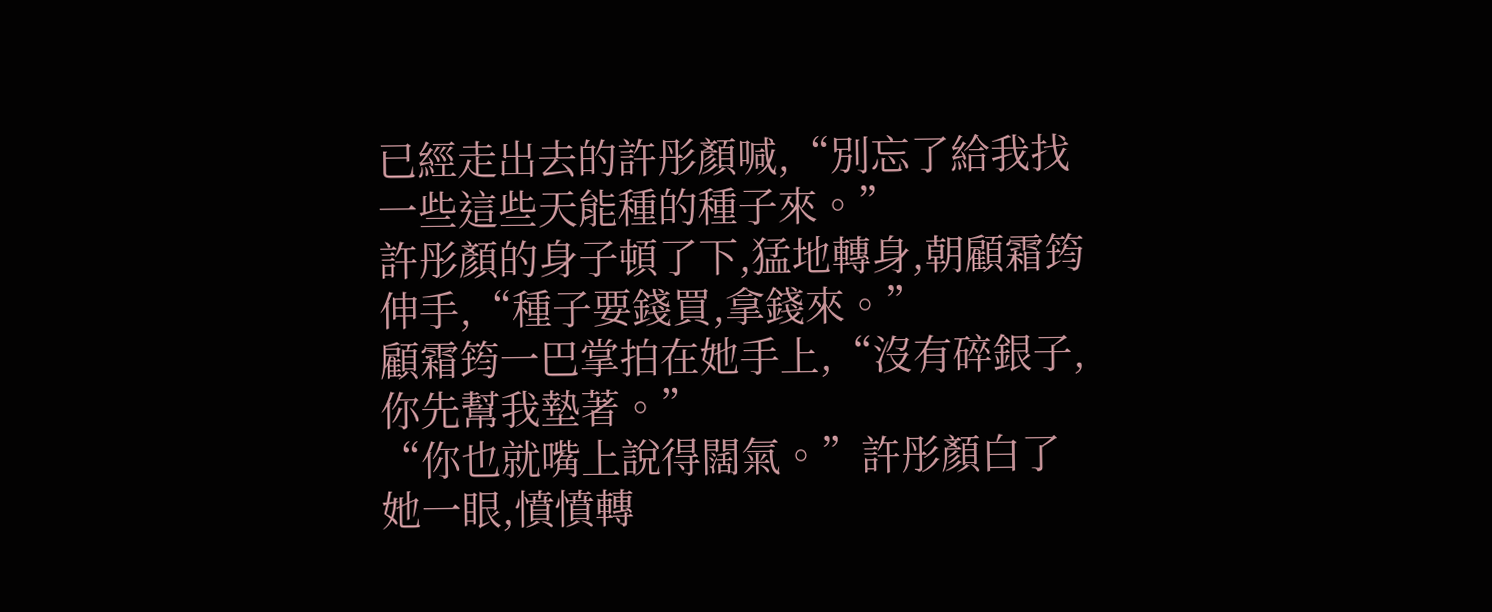已經走出去的許彤顏喊,“別忘了給我找一些這些天能種的種子來。”
許彤顏的身子頓了下,猛地轉身,朝顧霜筠伸手,“種子要錢買,拿錢來。”
顧霜筠一巴掌拍在她手上,“沒有碎銀子,你先幫我墊著。”
“你也就嘴上說得闊氣。”許彤顏白了她一眼,憤憤轉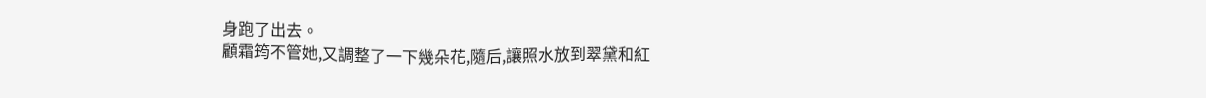身跑了出去。
顧霜筠不管她,又調整了一下幾朵花,隨后,讓照水放到翠黛和紅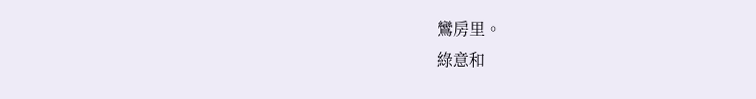鸞房里。
綠意和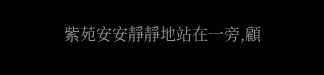紫苑安安靜靜地站在一旁,顧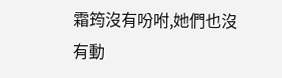霜筠沒有吩咐,她們也沒有動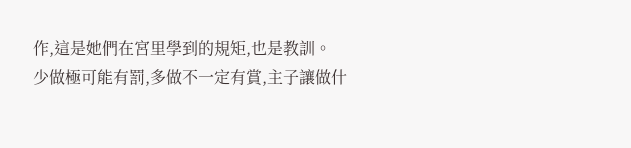作,這是她們在宮里學到的規矩,也是教訓。
少做極可能有罰,多做不一定有賞,主子讓做什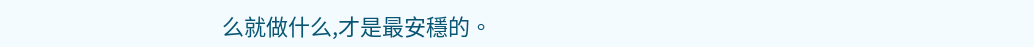么就做什么,才是最安穩的。